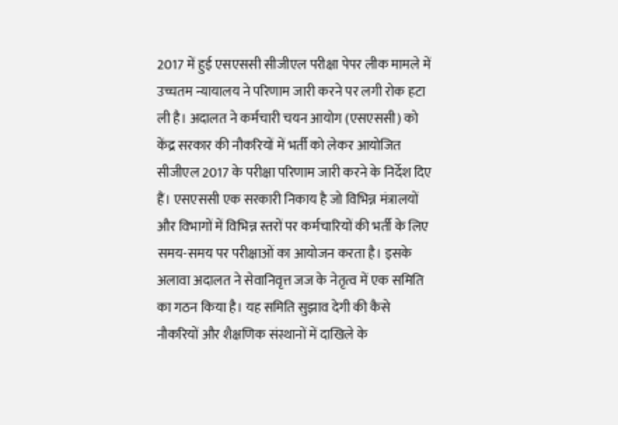2017 में हुई एसएससी सीजीएल परीक्षा पेपर लीक मामले में उच्चतम न्यायालय ने परिणाम जारी करने पर लगी रोक हटा ली है। अदालत ने कर्मचारी चयन आयोग (एसएससी) को केंद्र सरकार की नौकरियों में भर्ती को लेकर आयोजित सीजीएल 2017 के परीक्षा परिणाम जारी करने के निर्देश दिए हैं। एसएससी एक सरकारी निकाय है जो विभिन्न मंत्रालयों और विभागों में विभिन्न स्तरों पर कर्मचारियों की भर्ती के लिए समय-समय पर परीक्षाओं का आयोजन करता है। इसके अलावा अदालत ने सेवानिवृत्त जज के नेतृत्व में एक समिति का गठन किया है। यह समिति सुझाव देगी की कैसे नौकरियों और शैक्षणिक संस्थानों में दाखिले के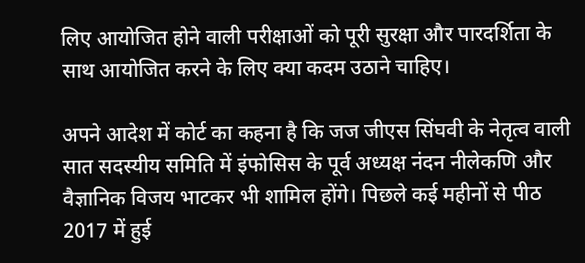लिए आयोजित होने वाली परीक्षाओं को पूरी सुरक्षा और पारदर्शिता के साथ आयोजित करने के लिए क्या कदम उठाने चाहिए।

अपने आदेश में कोर्ट का कहना है कि जज जीएस सिंघवी के नेतृत्व वाली सात सदस्यीय समिति में इंफोसिस के पूर्व अध्यक्ष नंदन नीलेकणि और वैज्ञानिक विजय भाटकर भी शामिल होंगे। पिछले कई महीनों से पीठ 2017 में हुई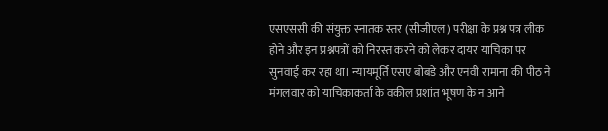एसएससी की संयुक्त स्नातक स्तर (सीजीएल) परीक्षा के प्रश्न पत्र लीक होने और इन प्रश्नपत्रों को निरस्त करने को लेकर दायर याचिका पर सुनवाई कर रहा था। न्यायमूर्ति एसए बोबडे और एनवी रामाना की पीठ ने मंगलवार को याचिकाकर्ता के वकील प्रशांत भूषण के न आने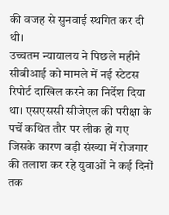की वजह से सुनवाई स्थगित कर दी थी।
उच्चतम न्यायालय ने पिछले महीने सीबीआई को मामले में नई स्टेटस रिपोर्ट दाखिल करने का निर्देश दिया था। एसएससी सीजेएल की परीक्षा के पर्चे कथित तौर पर लीक हो गए जिसके कारण बड़ी संख्या में रोजगार की तलाश कर रहे युवाओं ने कई दिनों तक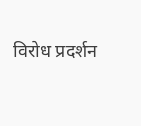विरोध प्रदर्शन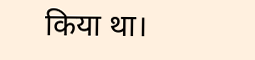किया था।